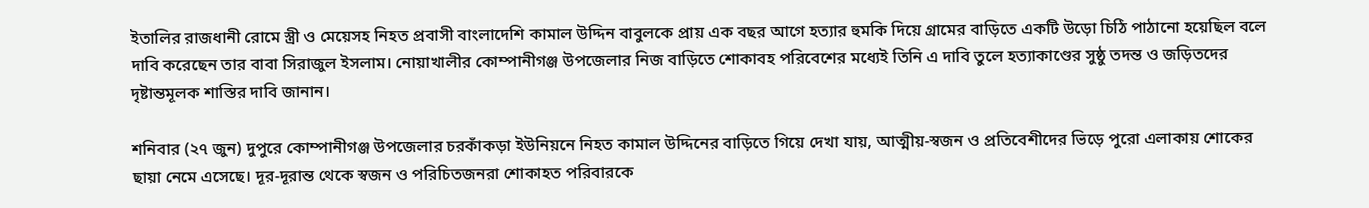ইতালির রাজধানী রোমে স্ত্রী ও মেয়েসহ নিহত প্রবাসী বাংলাদেশি কামাল উদ্দিন বাবুলকে প্রায় এক বছর আগে হত্যার হুমকি দিয়ে গ্রামের বাড়িতে একটি উড়ো চিঠি পাঠানো হয়েছিল বলে দাবি করেছেন তার বাবা সিরাজুল ইসলাম। নোয়াখালীর কোম্পানীগঞ্জ উপজেলার নিজ বাড়িতে শোকাবহ পরিবেশের মধ্যেই তিনি এ দাবি তুলে হত্যাকাণ্ডের সুষ্ঠু তদন্ত ও জড়িতদের দৃষ্টান্তমূলক শাস্তির দাবি জানান।

শনিবার (২৭ জুন) দুপুরে কোম্পানীগঞ্জ উপজেলার চরকাঁকড়া ইউনিয়নে নিহত কামাল উদ্দিনের বাড়িতে গিয়ে দেখা যায়, আত্মীয়-স্বজন ও প্রতিবেশীদের ভিড়ে পুরো এলাকায় শোকের ছায়া নেমে এসেছে। দূর-দূরান্ত থেকে স্বজন ও পরিচিতজনরা শোকাহত পরিবারকে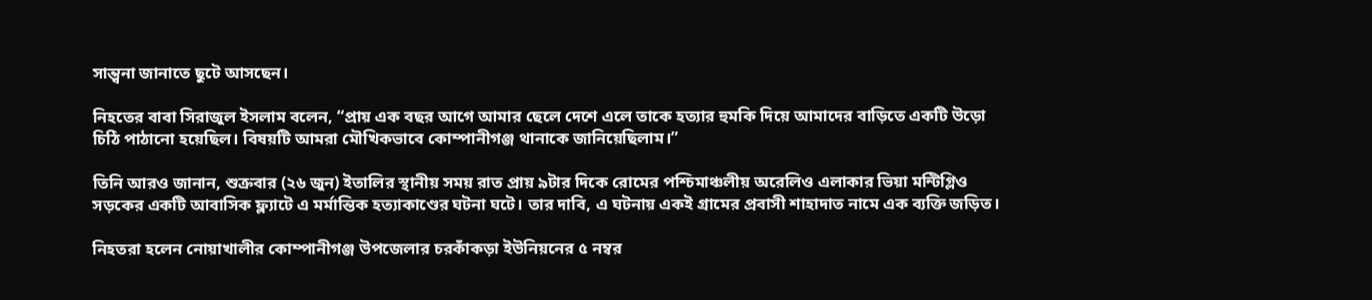সান্ত্বনা জানাতে ছুটে আসছেন।

নিহতের বাবা সিরাজুল ইসলাম বলেন, “প্রায় এক বছর আগে আমার ছেলে দেশে এলে তাকে হত্যার হুমকি দিয়ে আমাদের বাড়িতে একটি উড়ো চিঠি পাঠানো হয়েছিল। বিষয়টি আমরা মৌখিকভাবে কোম্পানীগঞ্জ থানাকে জানিয়েছিলাম।”

তিনি আরও জানান, শুক্রবার (২৬ জুন) ইতালির স্থানীয় সময় রাত প্রায় ৯টার দিকে রোমের পশ্চিমাঞ্চলীয় অরেলিও এলাকার ভিয়া মন্টিগ্লিও সড়কের একটি আবাসিক ফ্ল্যাটে এ মর্মান্তিক হত্যাকাণ্ডের ঘটনা ঘটে। তার দাবি, এ ঘটনায় একই গ্রামের প্রবাসী শাহাদাত নামে এক ব্যক্তি জড়িত।

নিহতরা হলেন নোয়াখালীর কোম্পানীগঞ্জ উপজেলার চরকাঁকড়া ইউনিয়নের ৫ নম্বর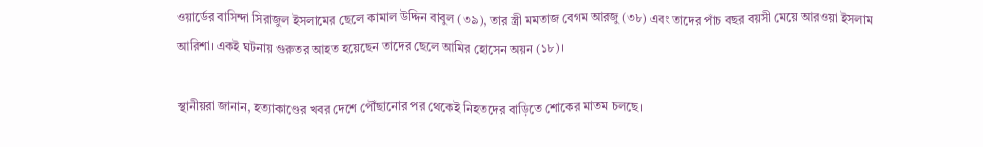ওয়ার্ডের বাসিন্দা সিরাজুল ইসলামের ছেলে কামাল উদ্দিন বাবুল (৩৯), তার স্ত্রী মমতাজ বেগম আরজু (৩৮) এবং তাদের পাঁচ বছর বয়সী মেয়ে আরওয়া ইসলাম আরিশা। একই ঘটনায় গুরুতর আহত হয়েছেন তাদের ছেলে আমির হোসেন অয়ন (১৮)।

স্থানীয়রা জানান, হত্যাকাণ্ডের খবর দেশে পৌঁছানোর পর থেকেই নিহতদের বাড়িতে শোকের মাতম চলছে।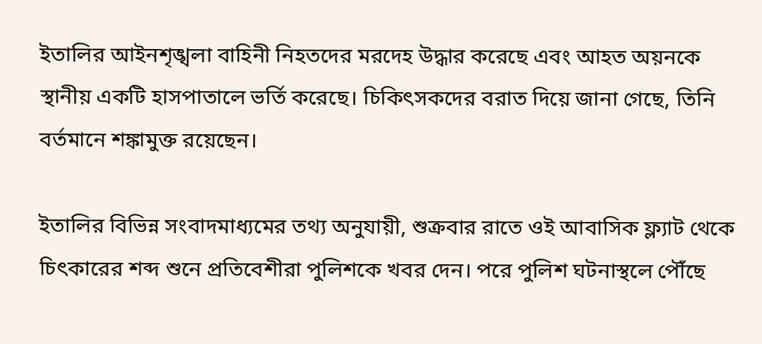ইতালির আইনশৃঙ্খলা বাহিনী নিহতদের মরদেহ উদ্ধার করেছে এবং আহত অয়নকে স্থানীয় একটি হাসপাতালে ভর্তি করেছে। চিকিৎসকদের বরাত দিয়ে জানা গেছে, তিনি বর্তমানে শঙ্কামুক্ত রয়েছেন।

ইতালির বিভিন্ন সংবাদমাধ্যমের তথ্য অনুযায়ী, শুক্রবার রাতে ওই আবাসিক ফ্ল্যাট থেকে চিৎকারের শব্দ শুনে প্রতিবেশীরা পুলিশকে খবর দেন। পরে পুলিশ ঘটনাস্থলে পৌঁছে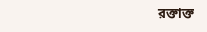রক্তাক্ত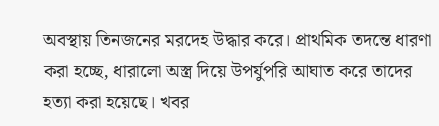অবস্থায় তিনজনের মরদেহ উদ্ধার করে। প্রাথমিক তদন্তে ধারণা করা হচ্ছে, ধারালো অস্ত্র দিয়ে উপর্যুপরি আঘাত করে তাদের হত্যা করা হয়েছে। খবর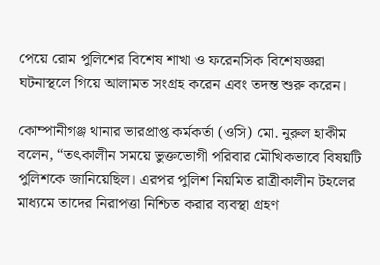পেয়ে রোম পুলিশের বিশেষ শাখা ও ফরেনসিক বিশেষজ্ঞরা ঘটনাস্থলে গিয়ে আলামত সংগ্রহ করেন এবং তদন্ত শুরু করেন।

কোম্পানীগঞ্জ থানার ভারপ্রাপ্ত কর্মকর্তা (ওসি) মো. নুরুল হাকীম বলেন, “তৎকালীন সময়ে ভুক্তভোগী পরিবার মৌখিকভাবে বিষয়টি পুলিশকে জানিয়েছিল। এরপর পুলিশ নিয়মিত রাত্রীকালীন টহলের মাধ্যমে তাদের নিরাপত্তা নিশ্চিত করার ব্যবস্থা গ্রহণ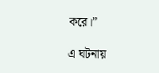করে।”

এ ঘটনায়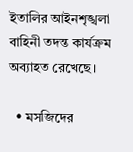ইতালির আইনশৃঙ্খলা বাহিনী তদন্ত কার্যক্রম অব্যাহত রেখেছে।

  • মসজিদের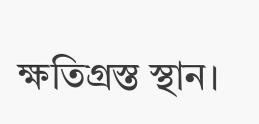ক্ষতিগ্রস্ত স্থান।